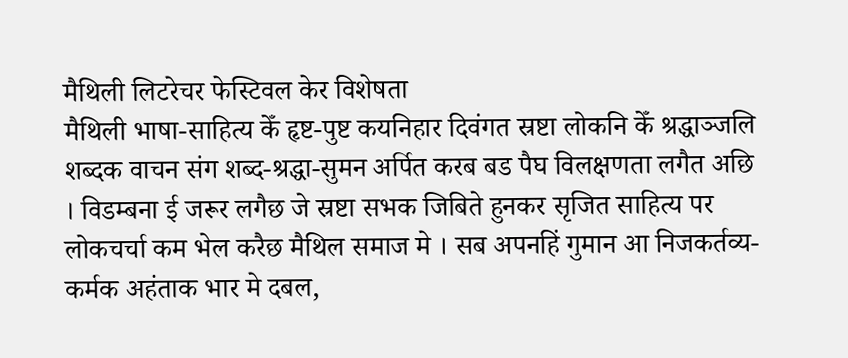मैथिली लिटरेचर फेस्टिवल केर विशेषता
मैथिली भाषा-साहित्य केँ हृष्ट-पुष्ट कयनिहार दिवंगत स्रष्टा लोकनि केँ श्रद्धाञ्जलि शब्दक वाचन संग शब्द-श्रद्धा-सुमन अर्पित करब बड पैघ विलक्षणता लगैत अछि । विडम्बना ई जरूर लगैछ जे स्रष्टा सभक जिबिते हुनकर सृजित साहित्य पर लोकचर्चा कम भेल करैछ मैथिल समाज मे । सब अपनहिं गुमान आ निजकर्तव्य-कर्मक अहंताक भार मे दबल,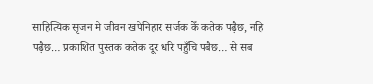साहित्यिक सृजन मे जीवन खपेनिहार सर्जक केँ कतेक पढ़ैछ, नहि पढ़ैछ… प्रकाशित पुस्तक कतेक दूर धरि पहुँचि पबैछ… से सब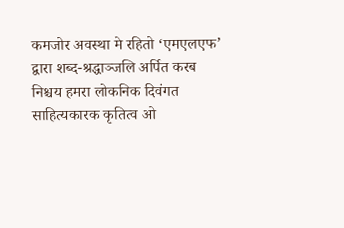कमजोर अवस्था मे रहितो ‘एमएलएफ’ द्वारा शब्द-श्रद्धाञ्जलि अर्पित करब निश्चय हमरा लोकनिक दिवंगत साहित्यकारक कृतित्व ओ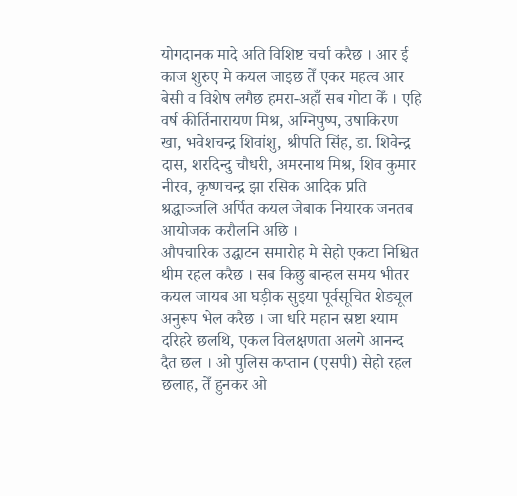योगदानक मादे अति विशिष्ट चर्चा करैछ । आर ई काज शुरुए मे कयल जाइछ तेँ एकर महत्व आर बेसी व विशेष लगैछ हमरा-अहाँ सब गोटा केँ । एहि वर्ष कीर्तिनारायण मिश्र, अग्निपुष्प, उषाकिरण खा, भवेशचन्द्र शिवांशु, श्रीपति सिंह, डा. शिवेन्द्र दास, शरदिन्दु चौधरी, अमरनाथ मिश्र, शिव कुमार नीरव, कृष्णचन्द्र झा रसिक आदिक प्रति श्रद्धाञ्जलि अर्पित कयल जेबाक नियारक जनतब आयोजक करौलनि अछि ।
औपचारिक उद्घाटन समारोह मे सेहो एकटा निश्चित थीम रहल करैछ । सब किछु बान्हल समय भीतर कयल जायब आ घड़ीक सुइया पूर्वसूचित शेड्यूल अनुरूप भेल करैछ । जा धरि महान स्रष्टा श्याम दरिहरे छलथि, एकल विलक्षणता अलगे आनन्द दैत छल । ओ पुलिस कप्तान (एसपी) सेहो रहल छलाह, तेँ हुनकर ओ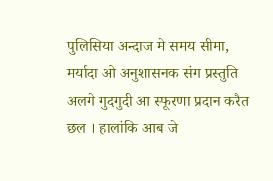पुलिसिया अन्दाज मे समय सीमा, मर्यादा ओ अनुशासनक संग प्रस्तुति अलगे गुदगुदी आ स्फूरणा प्रदान करैत छल । हालांकि आब जे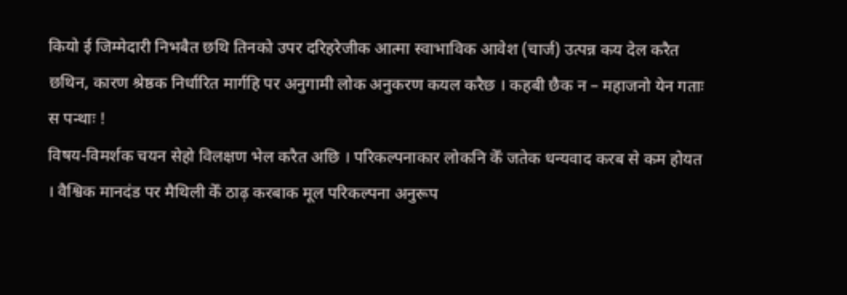कियो ई जिम्मेदारी निभबैत छथि तिनको उपर दरिहरेजीक आत्मा स्वाभाविक आवेश (चार्ज) उत्पन्न कय देल करैत छथिन, कारण श्रेष्ठक निर्धारित मार्गहि पर अनुगामी लोक अनुकरण कयल करैछ । कहबी छैक न – महाजनो येन गताः स पन्थाः !
विषय-विमर्शक चयन सेहो विलक्षण भेल करैत अछि । परिकल्पनाकार लोकनि केँ जतेक धन्यवाद करब से कम होयत । वैश्विक मानदंड पर मैथिली केँ ठाढ़ करबाक मूल परिकल्पना अनुरूप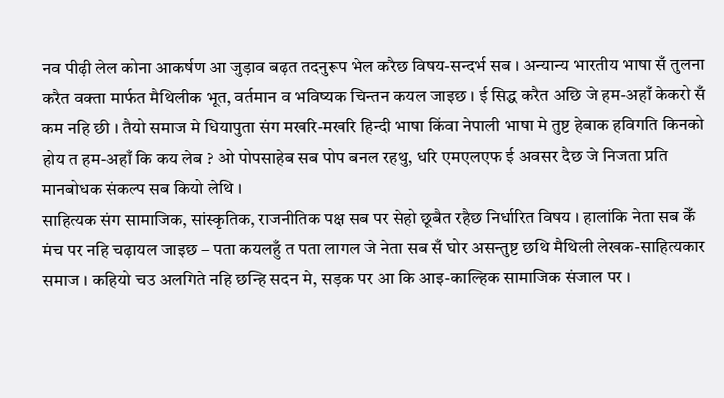नव पीढ़ी लेल कोना आकर्षण आ जुड़ाव बढ़त तदनुरूप भेल करैछ विषय-सन्दर्भ सब । अन्यान्य भारतीय भाषा सँ तुलना करैत वक्ता मार्फत मैथिलीक भूत, वर्तमान व भविष्यक चिन्तन कयल जाइछ । ई सिद्ध करैत अछि जे हम-अहाँ केकरो सँ कम नहि छी । तैयो समाज मे धियापुता संग मखरि-मखरि हिन्दी भाषा किंवा नेपाली भाषा मे तुष्ट हेबाक हविगति किनको होय त हम-अहाँ कि कय लेब ? ओ पोपसाहेब सब पोप बनल रहथु, धरि एमएलएफ ई अवसर दैछ जे निजता प्रति मानबोधक संकल्प सब कियो लेथि ।
साहित्यक संग सामाजिक, सांस्कृतिक, राजनीतिक पक्ष सब पर सेहो छूबैत रहैछ निर्धारित विषय । हालांकि नेता सब केँ मंच पर नहि चढ़ायल जाइछ – पता कयलहुँ त पता लागल जे नेता सब सँ घोर असन्तुष्ट छथि मैथिली लेखक-साहित्यकार समाज । कहियो चउ अलगिते नहि छन्हि सदन मे, सड़क पर आ कि आइ-काल्हिक सामाजिक संजाल पर ।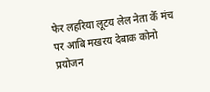फेर लहरिया लूटय लेल नेता केँ मंच पर आबि मखरय देबाक कोनो प्रयोजन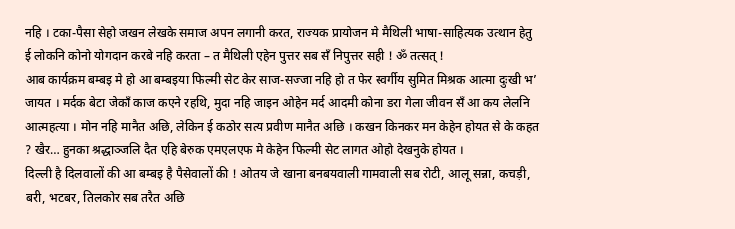नहि । टका-पैसा सेहो जखन लेखके समाज अपन लगानी करत, राज्यक प्रायोजन मे मैथिली भाषा-साहित्यक उत्थान हेतु ई लोकनि कोनो योगदान करबे नहि करता – त मैथिली एहेन पुत्तर सब सँ निपुत्तर सही ! ॐ तत्सत् !
आब कार्यक्रम बम्बइ मे हो आ बम्बइया फिल्मी सेट केर साज-सज्जा नहि हो त फेर स्वर्गीय सुमित मिश्रक आत्मा दुःखी भ’ जायत । मर्दक बेटा जेकाँ काज कएने रहथि, मुदा नहि जाइन ओहेन मर्द आदमी कोना डरा गेला जीवन सँ आ कय लेलनि आत्महत्या । मोन नहि मानैत अछि, लेकिन ई कठोर सत्य प्रवीण मानैत अछि । कखन किनकर मन केहेन होयत से के कहत ? खैर… हुनका श्रद्धाञ्जलि दैत एहि बेरुक एमएलएफ मे केहेन फिल्मी सेट लागत ओहो देखनुके होयत ।
दिल्ली है दिलवालों की आ बम्बइ है पैसेवालों की ! ओतय जे खाना बनबयवाली गामवाली सब रोटी, आलू सन्ना, कचड़ी, बरी, भटबर, तिलकोर सब तरैत अछि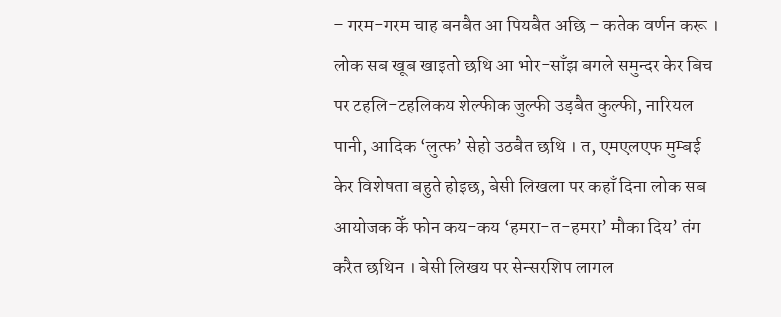– गरम-गरम चाह बनबैत आ पियबैत अछि – कतेक वर्णन करू । लोक सब खूब खाइतो छथि आ भोर-साँझ बगले समुन्दर केर बिच पर टहलि-टहलिकय शेल्फीक जुल्फी उड़बैत कुल्फी, नारियल पानी, आदिक ‘लुत्फ’ सेहो उठबैत छथि । त, एमएलएफ मुम्बई केर विशेषता बहुते होइछ, बेसी लिखला पर कहाँ दिना लोक सब आयोजक केँ फोन कय-कय ‘हमरा-त-हमरा’ मौका दिय’ तंग करैत छथिन । बेसी लिखय पर सेन्सरशिप लागल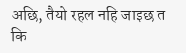अछि, तैयो रहल नहि जाइछ त कि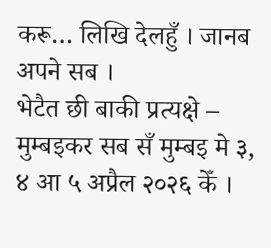करू… लिखि देलहुँ । जानब अपने सब ।
भेटैत छी बाकी प्रत्यक्षे – मुम्बइकर सब सँ मुम्बइ मे ३, ४ आ ५ अप्रैल २०२६ केँ ।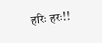हरिः हरः!!